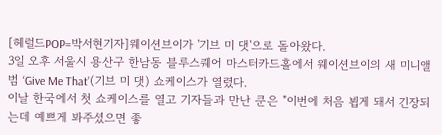[헤럴드POP=박서현기자]웨이션브이가 '기브 미 댓'으로 돌아왔다.
3일 오후 서울시 용산구 한남동 블루스퀘어 마스터카드홀에서 웨이션브이의 새 미니앨범 ‘Give Me That’(기브 미 댓) 쇼케이스가 열렸다.
이날 한국에서 첫 쇼케이스를 열고 기자들과 만난 쿤은 "이번에 처음 뵙게 돼서 긴장되는데 예쁘게 봐주셨으면 좋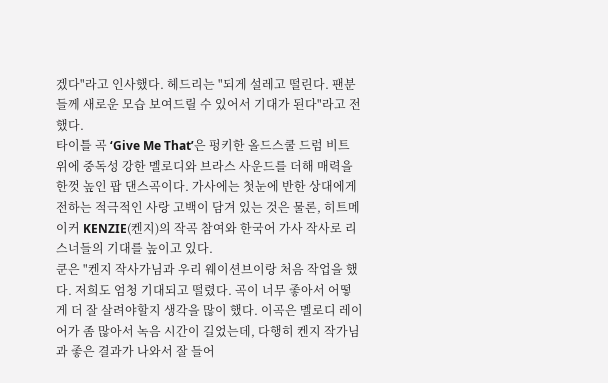겠다"라고 인사했다. 헤드리는 "되게 설레고 떨린다. 팬분들께 새로운 모습 보여드릴 수 있어서 기대가 된다"라고 전했다.
타이틀 곡 ‘Give Me That’은 펑키한 올드스쿨 드럼 비트 위에 중독성 강한 멜로디와 브라스 사운드를 더해 매력을 한껏 높인 팝 댄스곡이다. 가사에는 첫눈에 반한 상대에게 전하는 적극적인 사랑 고백이 담겨 있는 것은 물론, 히트메이커 KENZIE(켄지)의 작곡 참여와 한국어 가사 작사로 리스너들의 기대를 높이고 있다.
쿤은 "켄지 작사가님과 우리 웨이션브이랑 처음 작업을 했다. 저희도 엄청 기대되고 떨렸다. 곡이 너무 좋아서 어떻게 더 잘 살려야할지 생각을 많이 했다. 이곡은 멜로디 레이어가 좀 많아서 녹음 시간이 길었는데, 다행히 켄지 작가님과 좋은 결과가 나와서 잘 들어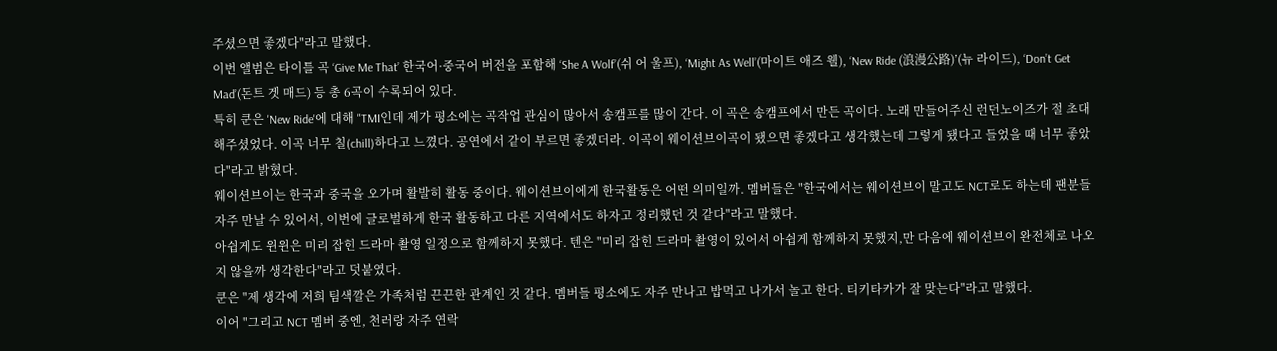주셨으면 좋겠다"라고 말했다.
이번 앨범은 타이틀 곡 ‘Give Me That’ 한국어·중국어 버전을 포함해 ‘She A Wolf’(쉬 어 울프), ‘Might As Well’(마이트 애즈 웰), ‘New Ride (浪漫公路)’(뉴 라이드), ‘Don’t Get Mad’(돈트 겟 매드) 등 총 6곡이 수록되어 있다.
특히 쿤은 'New Ride'에 대해 "TMI인데 제가 평소에는 곡작업 관심이 많아서 송캠프를 많이 간다. 이 곡은 송캠프에서 만든 곡이다. 노래 만들어주신 런던노이즈가 절 초대해주셨었다. 이곡 너무 칠(chill)하다고 느꼈다. 공연에서 같이 부르면 좋겠더라. 이곡이 웨이션브이곡이 됐으면 좋겠다고 생각했는데 그렇게 됐다고 들었을 때 너무 좋았다"라고 밝혔다.
웨이션브이는 한국과 중국을 오가며 활발히 활동 중이다. 웨이션브이에게 한국활동은 어떤 의미일까. 멤버들은 "한국에서는 웨이션브이 말고도 NCT로도 하는데 팬분들 자주 만날 수 있어서, 이번에 글로벌하게 한국 활동하고 다른 지역에서도 하자고 정리했던 것 같다"라고 말했다.
아쉽게도 윈윈은 미리 잡힌 드라마 촬영 일정으로 함께하지 못했다. 텐은 "미리 잡힌 드라마 촬영이 있어서 아쉽게 함께하지 못했지,만 다음에 웨이션브이 완전체로 나오지 않을까 생각한다"라고 덧붙였다.
쿤은 "제 생각에 저희 팀색깔은 가족처럼 끈끈한 관계인 것 같다. 멤버들 평소에도 자주 만나고 밥먹고 나가서 놀고 한다. 티키타카가 잘 맞는다"라고 말했다.
이어 "그리고 NCT 멤버 중엔, 천러랑 자주 연락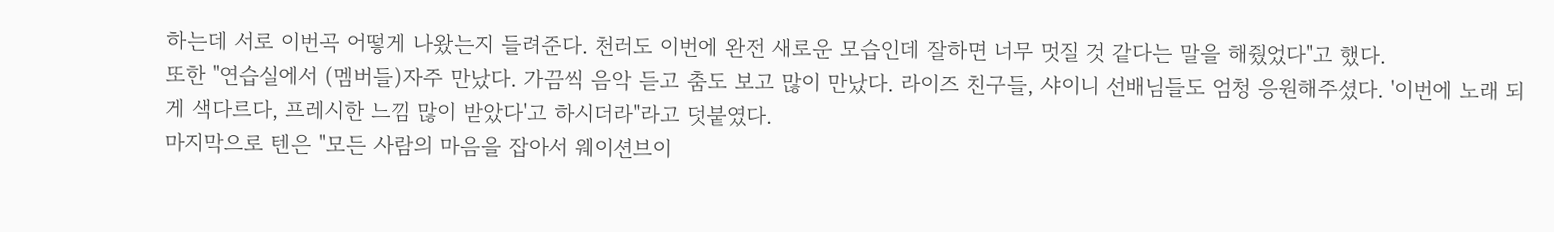하는데 서로 이번곡 어떻게 나왔는지 들려준다. 천러도 이번에 완전 새로운 모습인데 잘하면 너무 멋질 것 같다는 말을 해줬었다"고 했다.
또한 "연습실에서 (멤버들)자주 만났다. 가끔씩 음악 듣고 춤도 보고 많이 만났다. 라이즈 친구들, 샤이니 선배님들도 엄청 응원해주셨다. '이번에 노래 되게 색다르다, 프레시한 느낌 많이 받았다'고 하시더라"라고 덧붙였다.
마지막으로 텐은 "모든 사람의 마음을 잡아서 웨이션브이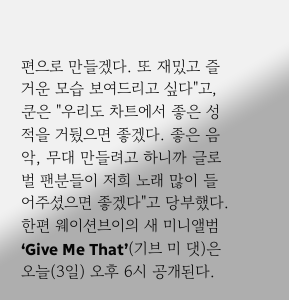편으로 만들겠다. 또 재밌고 즐거운 모습 보여드리고 싶다"고, 쿤은 "우리도 차트에서 좋은 성적을 거뒀으면 좋겠다. 좋은 음악, 무대 만들려고 하니까 글로벌 팬분들이 저희 노래 많이 들어주셨으면 좋겠다"고 당부했다.
한편 웨이션브이의 새 미니앨범 ‘Give Me That’(기브 미 댓)은 오늘(3일) 오후 6시 공개된다.